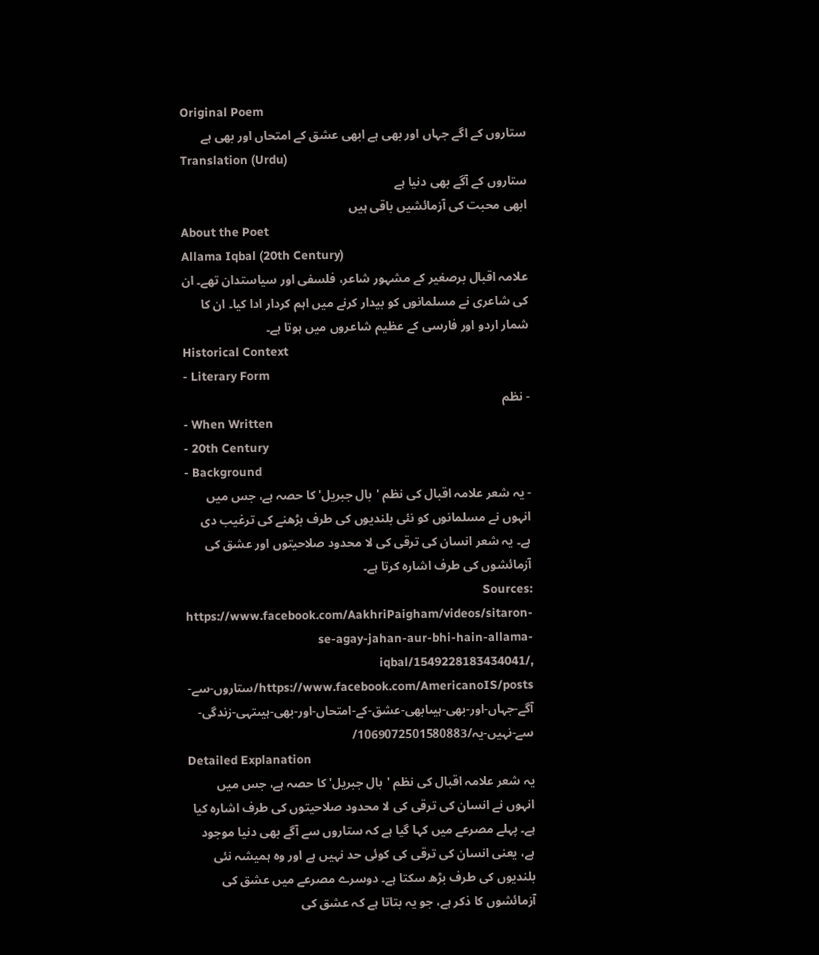Original Poem
ستاروں کے اگے جہاں اور بھی ہے ابھی عشق کے امتحاں اور بھی ہے
Translation (Urdu)
ستاروں کے آگے بھی دنیا ہے
ابھی محبت کی آزمائشیں باقی ہیں
About the Poet
Allama Iqbal (20th Century)
علامہ اقبال برصغیر کے مشہور شاعر، فلسفی اور سیاستدان تھے۔ ان کی شاعری نے مسلمانوں کو بیدار کرنے میں اہم کردار ادا کیا۔ ان کا شمار اردو اور فارسی کے عظیم شاعروں میں ہوتا ہے۔
Historical Context
- Literary Form
- نظم
- When Written
- 20th Century
- Background
- یہ شعر علامہ اقبال کی نظم 'بال جبریل' کا حصہ ہے، جس میں انہوں نے مسلمانوں کو نئی بلندیوں کی طرف بڑھنے کی ترغیب دی ہے۔ یہ شعر انسان کی ترقی کی لا محدود صلاحیتوں اور عشق کی آزمائشوں کی طرف اشارہ کرتا ہے۔
Sources: https://www.facebook.com/AakhriPaigham/videos/sitaron-se-agay-jahan-aur-bhi-hain-allama-iqbal/1549228183434041/, https://www.facebook.com/AmericanoIS/posts/ستاروں-سے-آگے-جہاں-اور-بھی-ہیںابھی-عشق-کے-امتحاں-اور-بھی-ہیںتہی-زندگی-سے-نہیں-یہ/1069072501580883/
Detailed Explanation
یہ شعر علامہ اقبال کی نظم 'بال جبریل' کا حصہ ہے، جس میں انہوں نے انسان کی ترقی کی لا محدود صلاحیتوں کی طرف اشارہ کیا ہے۔ پہلے مصرعے میں کہا گیا ہے کہ ستاروں سے آگے بھی دنیا موجود ہے، یعنی انسان کی ترقی کی کوئی حد نہیں ہے اور وہ ہمیشہ نئی بلندیوں کی طرف بڑھ سکتا ہے۔ دوسرے مصرعے میں عشق کی آزمائشوں کا ذکر ہے، جو یہ بتاتا ہے کہ عشق کی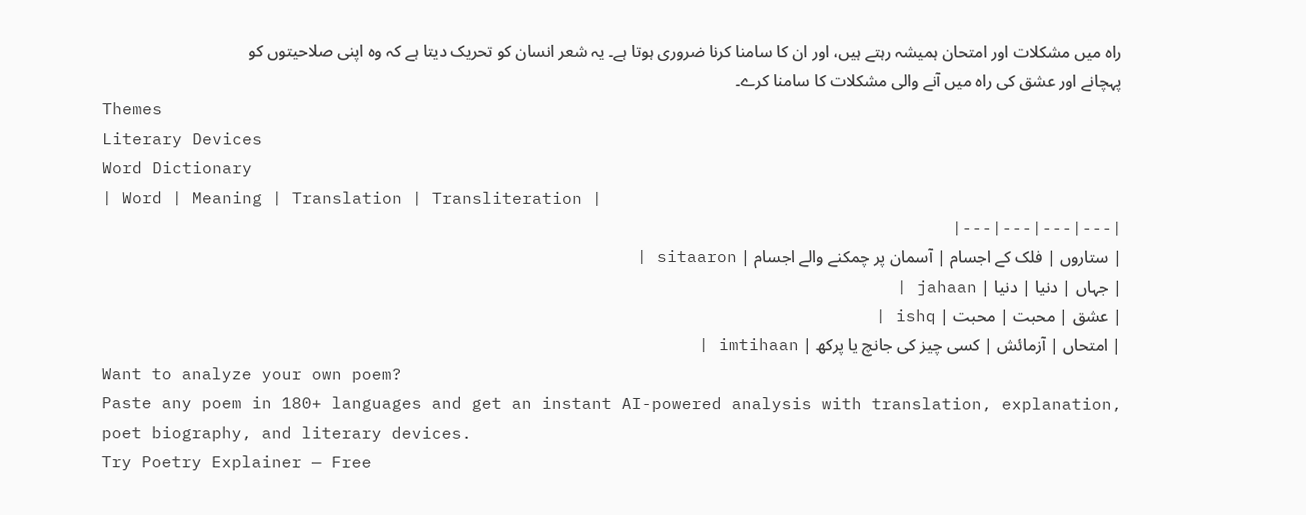راہ میں مشکلات اور امتحان ہمیشہ رہتے ہیں، اور ان کا سامنا کرنا ضروری ہوتا ہے۔ یہ شعر انسان کو تحریک دیتا ہے کہ وہ اپنی صلاحیتوں کو پہچانے اور عشق کی راہ میں آنے والی مشکلات کا سامنا کرے۔
Themes
Literary Devices
Word Dictionary
| Word | Meaning | Translation | Transliteration |
|---|---|---|---|
| ستاروں | فلک کے اجسام | آسمان پر چمکنے والے اجسام | sitaaron |
| جہاں | دنیا | دنیا | jahaan |
| عشق | محبت | محبت | ishq |
| امتحاں | آزمائش | کسی چیز کی جانچ یا پرکھ | imtihaan |
Want to analyze your own poem?
Paste any poem in 180+ languages and get an instant AI-powered analysis with translation, explanation, poet biography, and literary devices.
Try Poetry Explainer — Free